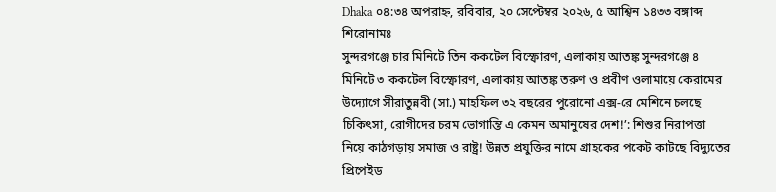Dhaka ০৪:৩৪ অপরাহ্ন, রবিবার, ২০ সেপ্টেম্বর ২০২৬, ৫ আশ্বিন ১৪৩৩ বঙ্গাব্দ
শিরোনামঃ
সুন্দরগঞ্জে চার মিনিটে তিন ককটেল বিস্ফোরণ, এলাকায় আতঙ্ক সুন্দরগঞ্জে ৪ মিনিটে ৩ ককটেল বিস্ফোরণ, এলাকায় আতঙ্ক তরুণ ও প্রবীণ ওলামায়ে কেরামের উদ্যোগে সীরাতুন্নবী (সা.) মাহফিল ৩২ বছরের পুরোনো এক্স-রে মেশিনে চলছে চিকিৎসা, রোগীদের চরম ভোগান্তি এ কেমন অমানুষের দেশ!’: শিশুর নিরাপত্তা নিয়ে কাঠগড়ায় সমাজ ও রাষ্ট্র! উন্নত প্রযুক্তির নামে গ্রাহকের পকেট কাটছে বিদ্যুতের প্রিপেইড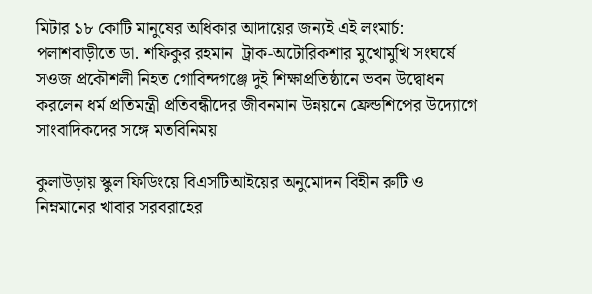মিটার ১৮ কোটি মানুষের অধিকার আদায়ের জন্যই এই লংমার্চ: পলাশবাড়ীতে ডা. শফিকুর রহমান  ট্রাক-অটোরিকশার মুখোমুখি সংঘর্ষে সওজ প্রকৌশলী নিহত গোবিন্দগঞ্জে দুই শিক্ষাপ্রতিষ্ঠানে ভবন উদ্বোধন করলেন ধর্ম প্রতিমন্ত্রী প্রতিবন্ধীদের জীবনমান উন্নয়নে ফ্রেন্ডশিপের উদ্যোগে সাংবাদিকদের সঙ্গে মতবিনিময়

কুলাউড়ায় স্কুল ফিডিংয়ে বিএসটিআইয়ের অনুমোদন বিহীন রুটি ও নিম্নমানের খাবার সরবরাহের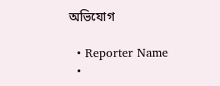অভিযোগ

  • Reporter Name
  •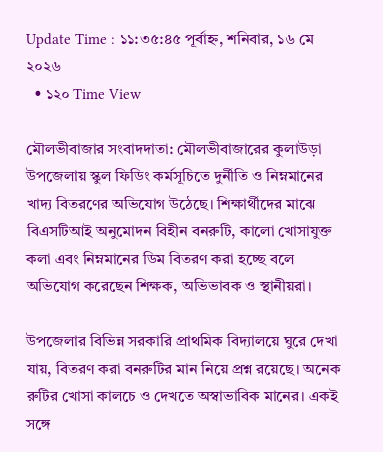Update Time : ১১:৩৫:৪৫ পূর্বাহ্ন, শনিবার, ১৬ মে ২০২৬
  • ১২০ Time View

মৌলভীবাজার সংবাদদাতা: মৌলভীবাজারের কুলাউড়া উপজেলায় স্কুল ফিডিং কর্মসূচিতে দুর্নীতি ও নিম্নমানের খাদ্য বিতরণের অভিযোগ উঠেছে। শিক্ষার্থীদের মাঝে বিএসটিআই অনুমোদন বিহীন বনরুটি, কালো খোসাযুক্ত কলা এবং নিম্নমানের ডিম বিতরণ করা হচ্ছে বলে অভিযোগ করেছেন শিক্ষক, অভিভাবক ও স্থানীয়রা।

উপজেলার বিভিন্ন সরকারি প্রাথমিক বিদ্যালয়ে ঘুরে দেখা যায়, বিতরণ করা বনরুটির মান নিয়ে প্রশ্ন রয়েছে। অনেক রুটির খোসা কালচে ও দেখতে অস্বাভাবিক মানের। একই সঙ্গে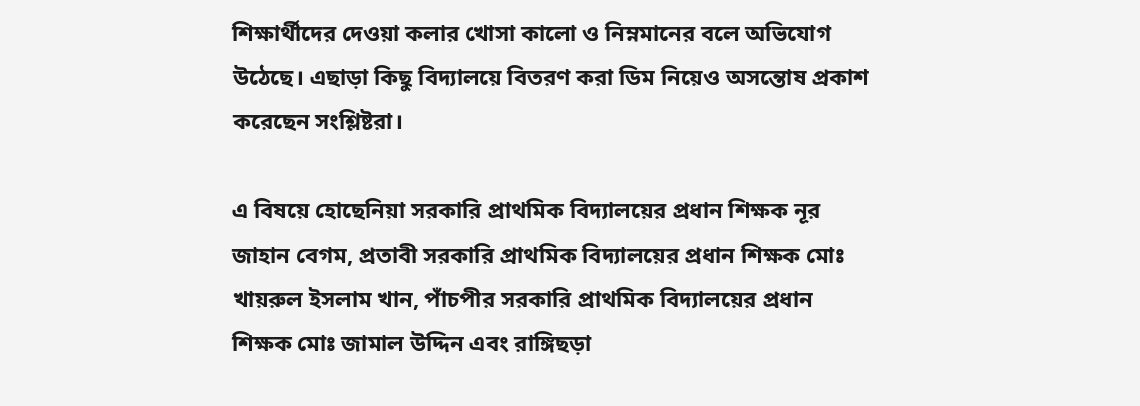শিক্ষার্থীদের দেওয়া কলার খোসা কালো ও নিম্নমানের বলে অভিযোগ উঠেছে। এছাড়া কিছু বিদ্যালয়ে বিতরণ করা ডিম নিয়েও অসন্তোষ প্রকাশ করেছেন সংশ্লিষ্টরা।

এ বিষয়ে হোছেনিয়া সরকারি প্রাথমিক বিদ্যালয়ের প্রধান শিক্ষক নূর জাহান বেগম, প্রতাবী সরকারি প্রাথমিক বিদ্যালয়ের প্রধান শিক্ষক মোঃ খায়রুল ইসলাম খান, পাঁচপীর সরকারি প্রাথমিক বিদ্যালয়ের প্রধান শিক্ষক মোঃ জামাল উদ্দিন এবং রাঙ্গিছড়া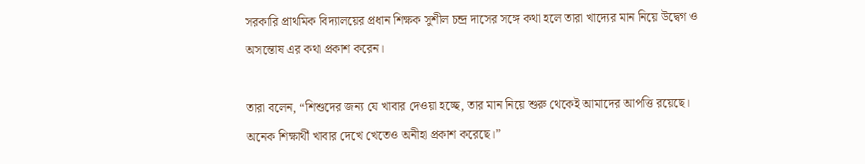সরকারি প্রাথমিক বিদ্যালয়ের প্রধান শিক্ষক সুশীল চন্দ্র দাসের সঙ্গে কথা হলে তারা খাদ্যের মান নিয়ে উদ্বেগ ও অসন্তোষ এর কথা প্রকাশ করেন।

তারা বলেন, “শিশুদের জন্য যে খাবার দেওয়া হচ্ছে, তার মান নিয়ে শুরু থেকেই আমাদের আপত্তি রয়েছে। অনেক শিক্ষার্থী খাবার দেখে খেতেও অনীহা প্রকাশ করেছে।”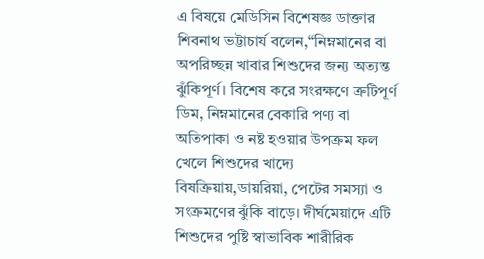এ বিষয়ে মেডিসিন বিশেষজ্ঞ ডাক্তার শিবনাথ ভট্টাচার্য বলেন,“নিম্নমানের বা অপরিচ্ছন্ন খাবার শিশুদের জন্য অত্যন্ত ঝুঁকিপূর্ণ। বিশেষ করে সংরক্ষণে ত্রুটিপূর্ণ ডিম, নিম্নমানের বেকারি পণ্য বা অতিপাকা ও নষ্ট হওয়ার উপক্রম ফল খেলে শিশুদের খাদ্যে বিষক্রিয়ায়,ডায়রিয়া, পেটের সমস্যা ও সংক্রমণের ঝুঁকি বাড়ে। দীর্ঘমেয়াদে এটি শিশুদের পুষ্টি স্বাভাবিক শারীরিক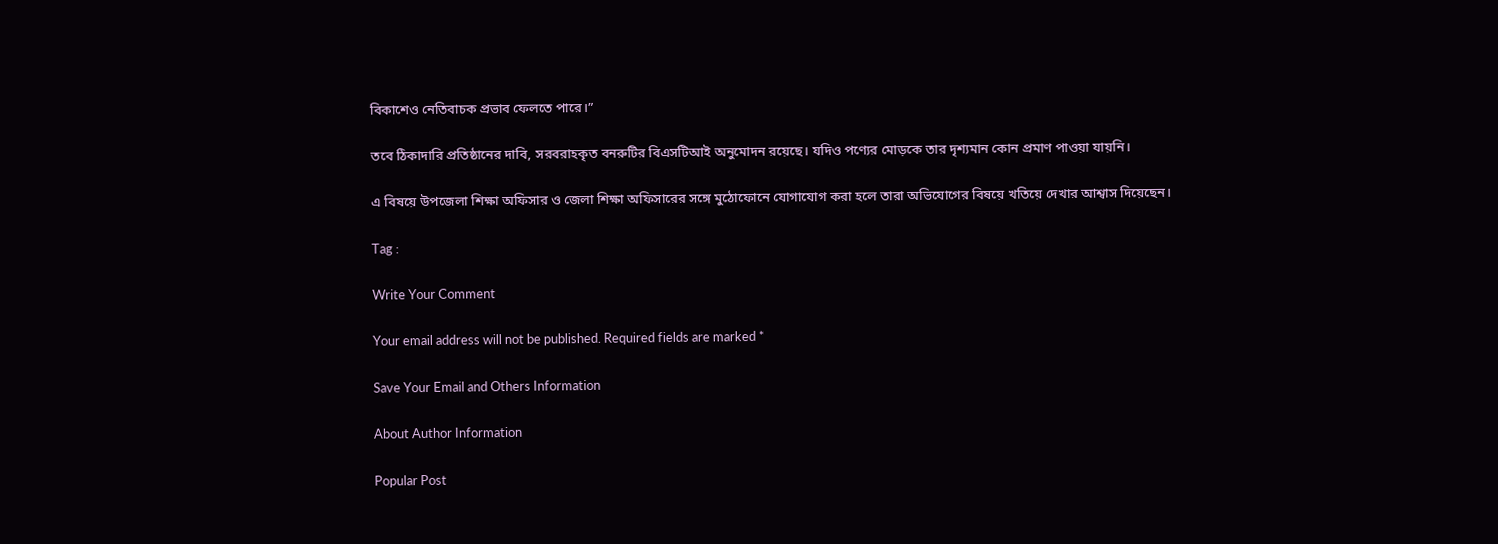বিকাশেও নেতিবাচক প্রভাব ফেলতে পারে।”

তবে ঠিকাদারি প্রতিষ্ঠানের দাবি, সরবরাহকৃত বনরুটির বিএসটিআই অনুমোদন রয়েছে। যদিও পণ্যের মোড়কে তার দৃশ্যমান কোন প্রমাণ পাওয়া যায়নি।

এ বিষয়ে উপজেলা শিক্ষা অফিসার ও জেলা শিক্ষা অফিসারের সঙ্গে মুঠোফোনে যোগাযোগ করা হলে তারা অভিযোগের বিষয়ে খতিয়ে দেখার আশ্বাস দিয়েছেন।

Tag :

Write Your Comment

Your email address will not be published. Required fields are marked *

Save Your Email and Others Information

About Author Information

Popular Post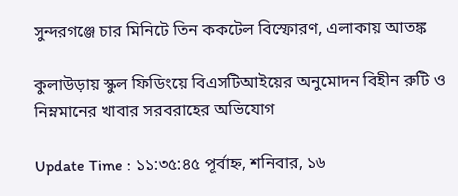সুন্দরগঞ্জে চার মিনিটে তিন ককটেল বিস্ফোরণ, এলাকায় আতঙ্ক

কুলাউড়ায় স্কুল ফিডিংয়ে বিএসটিআইয়ের অনুমোদন বিহীন রুটি ও নিম্নমানের খাবার সরবরাহের অভিযোগ

Update Time : ১১:৩৫:৪৫ পূর্বাহ্ন, শনিবার, ১৬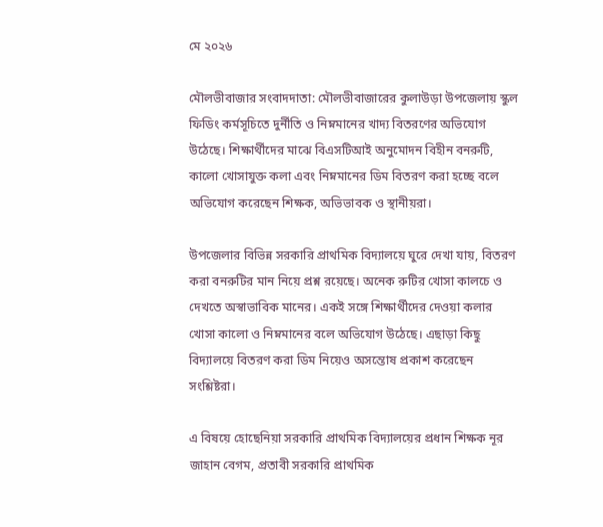মে ২০২৬

মৌলভীবাজার সংবাদদাতা: মৌলভীবাজারের কুলাউড়া উপজেলায় স্কুল ফিডিং কর্মসূচিতে দুর্নীতি ও নিম্নমানের খাদ্য বিতরণের অভিযোগ উঠেছে। শিক্ষার্থীদের মাঝে বিএসটিআই অনুমোদন বিহীন বনরুটি, কালো খোসাযুক্ত কলা এবং নিম্নমানের ডিম বিতরণ করা হচ্ছে বলে অভিযোগ করেছেন শিক্ষক, অভিভাবক ও স্থানীয়রা।

উপজেলার বিভিন্ন সরকারি প্রাথমিক বিদ্যালয়ে ঘুরে দেখা যায়, বিতরণ করা বনরুটির মান নিয়ে প্রশ্ন রয়েছে। অনেক রুটির খোসা কালচে ও দেখতে অস্বাভাবিক মানের। একই সঙ্গে শিক্ষার্থীদের দেওয়া কলার খোসা কালো ও নিম্নমানের বলে অভিযোগ উঠেছে। এছাড়া কিছু বিদ্যালয়ে বিতরণ করা ডিম নিয়েও অসন্তোষ প্রকাশ করেছেন সংশ্লিষ্টরা।

এ বিষয়ে হোছেনিয়া সরকারি প্রাথমিক বিদ্যালয়ের প্রধান শিক্ষক নূর জাহান বেগম, প্রতাবী সরকারি প্রাথমিক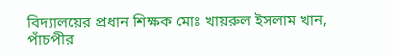বিদ্যালয়ের প্রধান শিক্ষক মোঃ খায়রুল ইসলাম খান, পাঁচপীর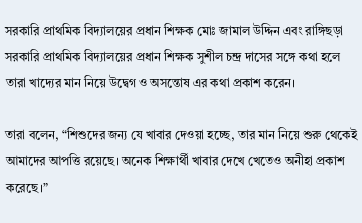সরকারি প্রাথমিক বিদ্যালয়ের প্রধান শিক্ষক মোঃ জামাল উদ্দিন এবং রাঙ্গিছড়া সরকারি প্রাথমিক বিদ্যালয়ের প্রধান শিক্ষক সুশীল চন্দ্র দাসের সঙ্গে কথা হলে তারা খাদ্যের মান নিয়ে উদ্বেগ ও অসন্তোষ এর কথা প্রকাশ করেন।

তারা বলেন, “শিশুদের জন্য যে খাবার দেওয়া হচ্ছে, তার মান নিয়ে শুরু থেকেই আমাদের আপত্তি রয়েছে। অনেক শিক্ষার্থী খাবার দেখে খেতেও অনীহা প্রকাশ করেছে।”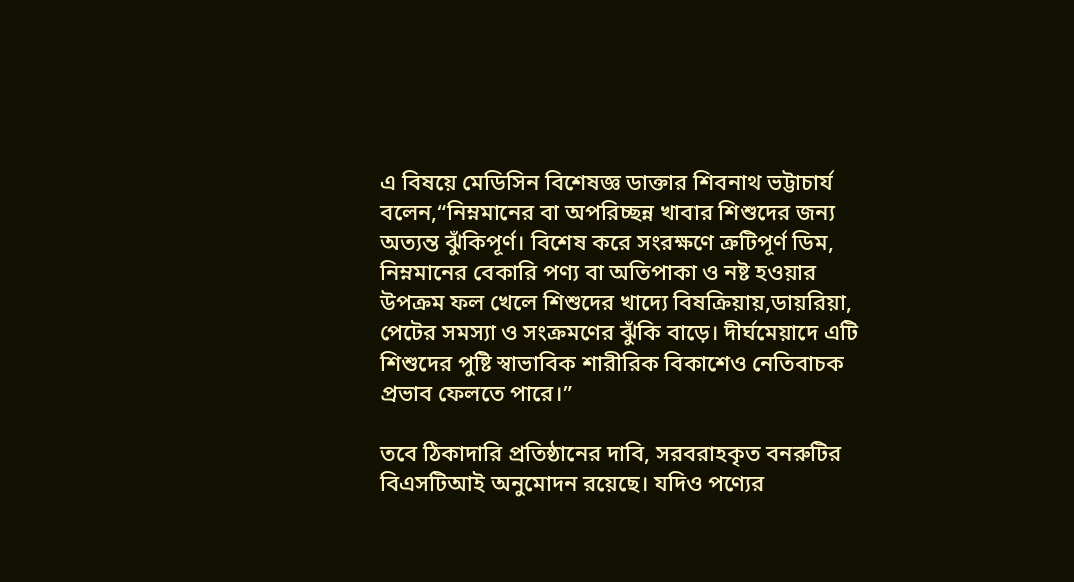এ বিষয়ে মেডিসিন বিশেষজ্ঞ ডাক্তার শিবনাথ ভট্টাচার্য বলেন,“নিম্নমানের বা অপরিচ্ছন্ন খাবার শিশুদের জন্য অত্যন্ত ঝুঁকিপূর্ণ। বিশেষ করে সংরক্ষণে ত্রুটিপূর্ণ ডিম, নিম্নমানের বেকারি পণ্য বা অতিপাকা ও নষ্ট হওয়ার উপক্রম ফল খেলে শিশুদের খাদ্যে বিষক্রিয়ায়,ডায়রিয়া, পেটের সমস্যা ও সংক্রমণের ঝুঁকি বাড়ে। দীর্ঘমেয়াদে এটি শিশুদের পুষ্টি স্বাভাবিক শারীরিক বিকাশেও নেতিবাচক প্রভাব ফেলতে পারে।”

তবে ঠিকাদারি প্রতিষ্ঠানের দাবি, সরবরাহকৃত বনরুটির বিএসটিআই অনুমোদন রয়েছে। যদিও পণ্যের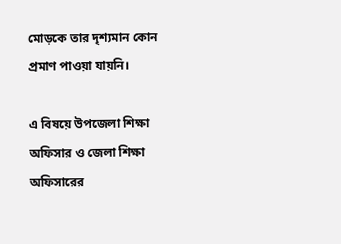মোড়কে তার দৃশ্যমান কোন প্রমাণ পাওয়া যায়নি।

এ বিষয়ে উপজেলা শিক্ষা অফিসার ও জেলা শিক্ষা অফিসারের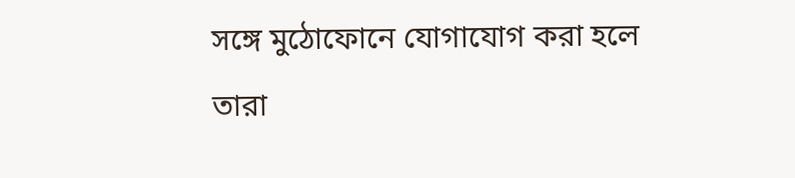সঙ্গে মুঠোফোনে যোগাযোগ করা হলে তারা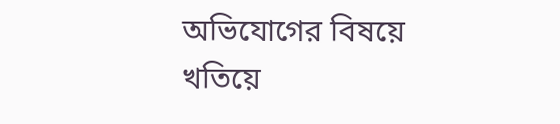অভিযোগের বিষয়ে খতিয়ে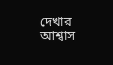দেখার আশ্বাস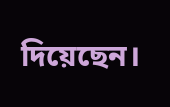দিয়েছেন।